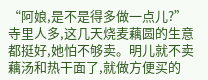“阿娘,是不是得多做一点儿?”
寺里人多,这几天烧麦藕圆的生意都挺好,她怕不够卖。明儿就不卖藕汤和热干面了,就做方便买的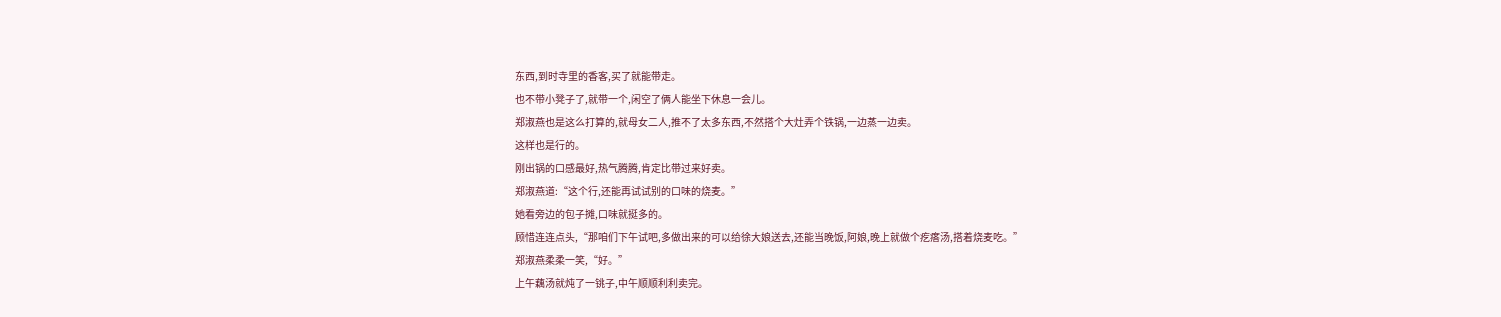东西,到时寺里的香客,买了就能带走。
也不带小凳子了,就带一个,闲空了俩人能坐下休息一会儿。
郑淑燕也是这么打算的,就母女二人,推不了太多东西,不然搭个大灶弄个铁锅,一边蒸一边卖。
这样也是行的。
刚出锅的口感最好,热气腾腾,肯定比带过来好卖。
郑淑燕道:“这个行,还能再试试别的口味的烧麦。”
她看旁边的包子摊,口味就挺多的。
顾惜连连点头,“那咱们下午试吧,多做出来的可以给徐大娘送去,还能当晚饭,阿娘,晚上就做个疙瘩汤,搭着烧麦吃。”
郑淑燕柔柔一笑,“好。”
上午藕汤就炖了一铫子,中午顺顺利利卖完。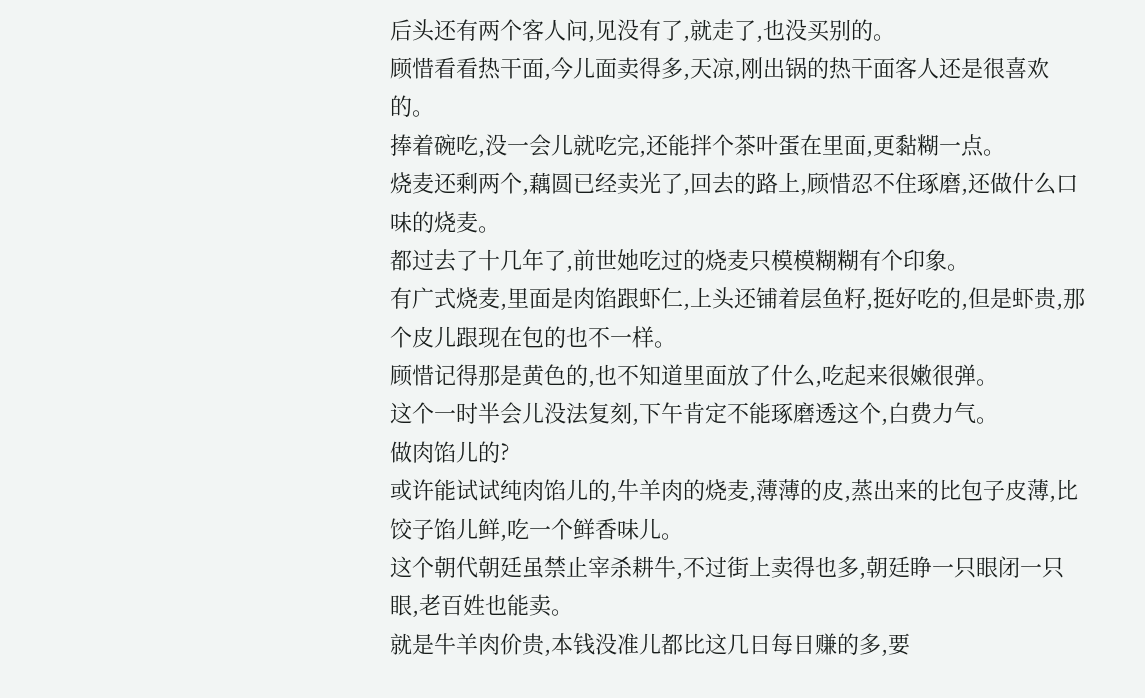后头还有两个客人问,见没有了,就走了,也没买别的。
顾惜看看热干面,今儿面卖得多,天凉,刚出锅的热干面客人还是很喜欢的。
捧着碗吃,没一会儿就吃完,还能拌个茶叶蛋在里面,更黏糊一点。
烧麦还剩两个,藕圆已经卖光了,回去的路上,顾惜忍不住琢磨,还做什么口味的烧麦。
都过去了十几年了,前世她吃过的烧麦只模模糊糊有个印象。
有广式烧麦,里面是肉馅跟虾仁,上头还铺着层鱼籽,挺好吃的,但是虾贵,那个皮儿跟现在包的也不一样。
顾惜记得那是黄色的,也不知道里面放了什么,吃起来很嫩很弹。
这个一时半会儿没法复刻,下午肯定不能琢磨透这个,白费力气。
做肉馅儿的?
或许能试试纯肉馅儿的,牛羊肉的烧麦,薄薄的皮,蒸出来的比包子皮薄,比饺子馅儿鲜,吃一个鲜香味儿。
这个朝代朝廷虽禁止宰杀耕牛,不过街上卖得也多,朝廷睁一只眼闭一只眼,老百姓也能卖。
就是牛羊肉价贵,本钱没准儿都比这几日每日赚的多,要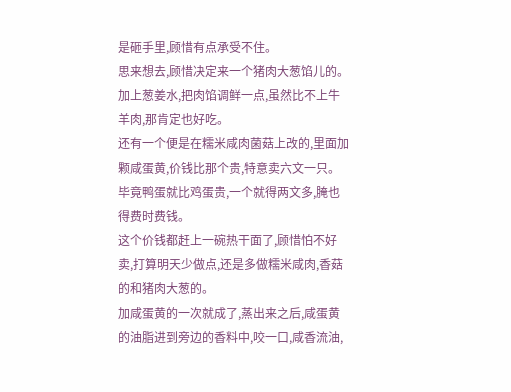是砸手里,顾惜有点承受不住。
思来想去,顾惜决定来一个猪肉大葱馅儿的。加上葱姜水,把肉馅调鲜一点,虽然比不上牛羊肉,那肯定也好吃。
还有一个便是在糯米咸肉菌菇上改的,里面加颗咸蛋黄,价钱比那个贵,特意卖六文一只。
毕竟鸭蛋就比鸡蛋贵,一个就得两文多,腌也得费时费钱。
这个价钱都赶上一碗热干面了,顾惜怕不好卖,打算明天少做点,还是多做糯米咸肉,香菇的和猪肉大葱的。
加咸蛋黄的一次就成了,蒸出来之后,咸蛋黄的油脂进到旁边的香料中,咬一口,咸香流油,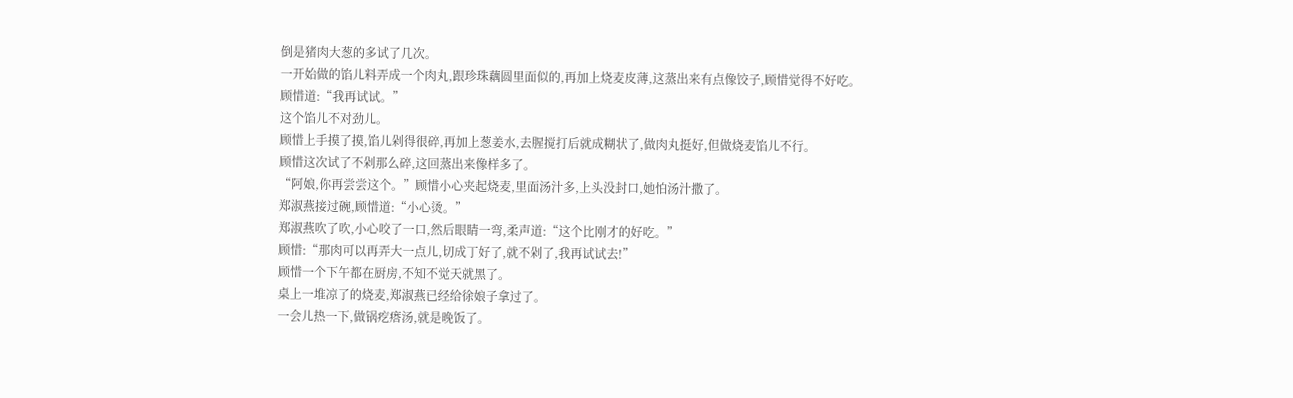倒是猪肉大葱的多试了几次。
一开始做的馅儿料弄成一个肉丸,跟珍珠藕圆里面似的,再加上烧麦皮薄,这蒸出来有点像饺子,顾惜觉得不好吃。
顾惜道:“我再试试。”
这个馅儿不对劲儿。
顾惜上手摸了摸,馅儿剁得很碎,再加上葱姜水,去腥搅打后就成糊状了,做肉丸挺好,但做烧麦馅儿不行。
顾惜这次试了不剁那么碎,这回蒸出来像样多了。
“阿娘,你再尝尝这个。”顾惜小心夹起烧麦,里面汤汁多,上头没封口,她怕汤汁撒了。
郑淑燕接过碗,顾惜道:“小心烫。”
郑淑燕吹了吹,小心咬了一口,然后眼睛一弯,柔声道:“这个比刚才的好吃。”
顾惜:“那肉可以再弄大一点儿,切成丁好了,就不剁了,我再试试去!”
顾惜一个下午都在厨房,不知不觉天就黑了。
桌上一堆凉了的烧麦,郑淑燕已经给徐娘子拿过了。
一会儿热一下,做锅疙瘩汤,就是晚饭了。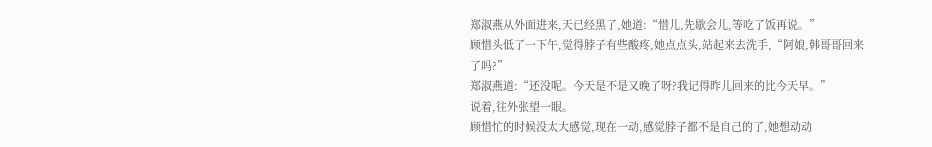郑淑燕从外面进来,天已经黑了,她道:“惜儿,先歇会儿,等吃了饭再说。”
顾惜头低了一下午,觉得脖子有些酸疼,她点点头,站起来去洗手,“阿娘,韩哥哥回来了吗?”
郑淑燕道:“还没呢。今天是不是又晚了呀?我记得昨儿回来的比今天早。”
说着,往外张望一眼。
顾惜忙的时候没太大感觉,现在一动,感觉脖子都不是自己的了,她想动动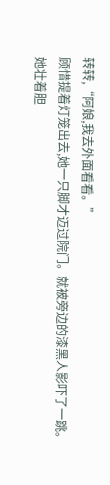转转,“阿娘,我去外面看看。”
顾惜提着灯笼出去,她一只脚才迈过院门。就被旁边的漆黑人影吓了一跳。
她壮着胆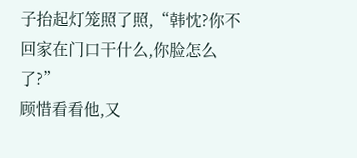子抬起灯笼照了照,“韩忱?你不回家在门口干什么,你脸怎么了?”
顾惜看看他,又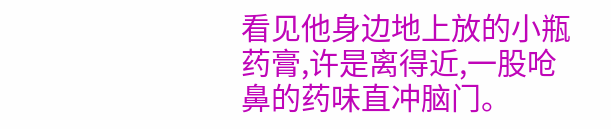看见他身边地上放的小瓶药膏,许是离得近,一股呛鼻的药味直冲脑门。